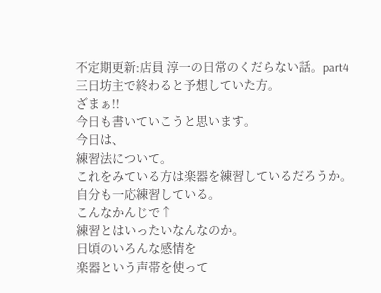不定期更新:店員 淳一の日常のくだらない話。part4
三日坊主で終わると予想していた方。
ざまぁ!!
今日も書いていこうと思います。
今日は、
練習法について。
これをみている方は楽器を練習しているだろうか。
自分も一応練習している。
こんなかんじで↑
練習とはいったいなんなのか。
日頃のいろんな感情を
楽器という声帯を使って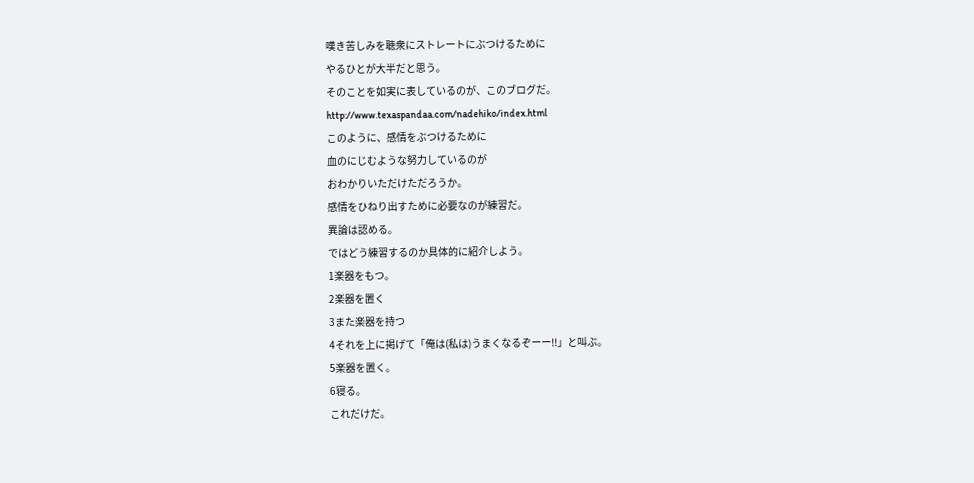嘆き苦しみを聴衆にストレートにぶつけるために
やるひとが大半だと思う。
そのことを如実に表しているのが、このブログだ。
http://www.texaspandaa.com/nadehiko/index.html
このように、感情をぶつけるために
血のにじむような努力しているのが
おわかりいただけただろうか。
感情をひねり出すために必要なのが練習だ。
異論は認める。
ではどう練習するのか具体的に紹介しよう。
1楽器をもつ。
2楽器を置く
3また楽器を持つ
4それを上に掲げて「俺は(私は)うまくなるぞーー!!」と叫ぶ。
5楽器を置く。
6寝る。
これだけだ。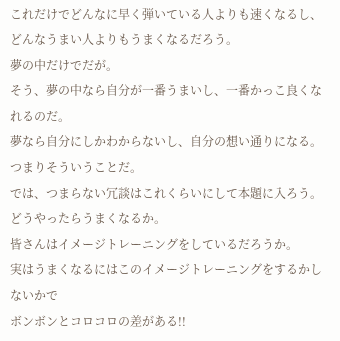これだけでどんなに早く弾いている人よりも速くなるし、どんなうまい人よりもうまくなるだろう。
夢の中だけでだが。
そう、夢の中なら自分が一番うまいし、一番かっこ良くなれるのだ。
夢なら自分にしかわからないし、自分の想い通りになる。
つまりそういうことだ。
では、つまらない冗談はこれくらいにして本題に入ろう。
どうやったらうまくなるか。
皆さんはイメージトレーニングをしているだろうか。
実はうまくなるにはこのイメージトレーニングをするかしないかで
ボンボンとコロコロの差がある!!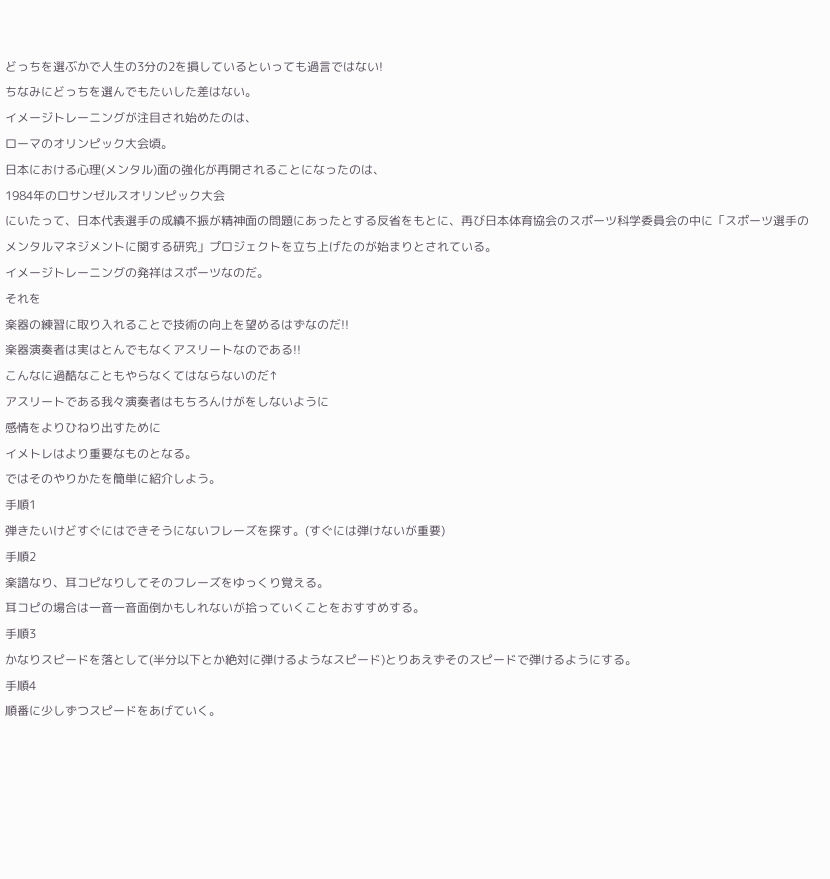どっちを選ぶかで人生の3分の2を損しているといっても過言ではない!
ちなみにどっちを選んでもたいした差はない。
イメージトレーニングが注目され始めたのは、
ローマのオリンピック大会頃。
日本における心理(メンタル)面の強化が再開されることになったのは、
1984年のロサンゼルスオリンピック大会
にいたって、日本代表選手の成績不振が精神面の問題にあったとする反省をもとに、再び日本体育協会のスポーツ科学委員会の中に「スポーツ選手のメンタルマネジメントに関する研究」プロジェクトを立ち上げたのが始まりとされている。
イメージトレーニングの発祥はスポーツなのだ。
それを
楽器の練習に取り入れることで技術の向上を望めるはずなのだ!!
楽器演奏者は実はとんでもなくアスリートなのである!!
こんなに過酷なこともやらなくてはならないのだ↑
アスリートである我々演奏者はもちろんけがをしないように
感情をよりひねり出すために
イメトレはより重要なものとなる。
ではそのやりかたを簡単に紹介しよう。
手順1
弾きたいけどすぐにはできそうにないフレーズを探す。(すぐには弾けないが重要)
手順2
楽譜なり、耳コピなりしてそのフレーズをゆっくり覚える。
耳コピの場合は一音一音面倒かもしれないが拾っていくことをおすすめする。
手順3
かなりスピードを落として(半分以下とか絶対に弾けるようなスピード)とりあえずそのスピードで弾けるようにする。
手順4
順番に少しずつスピードをあげていく。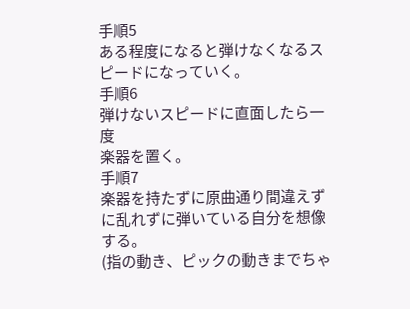手順5
ある程度になると弾けなくなるスピードになっていく。
手順6
弾けないスピードに直面したら一度
楽器を置く。
手順7
楽器を持たずに原曲通り間違えずに乱れずに弾いている自分を想像する。
(指の動き、ピックの動きまでちゃ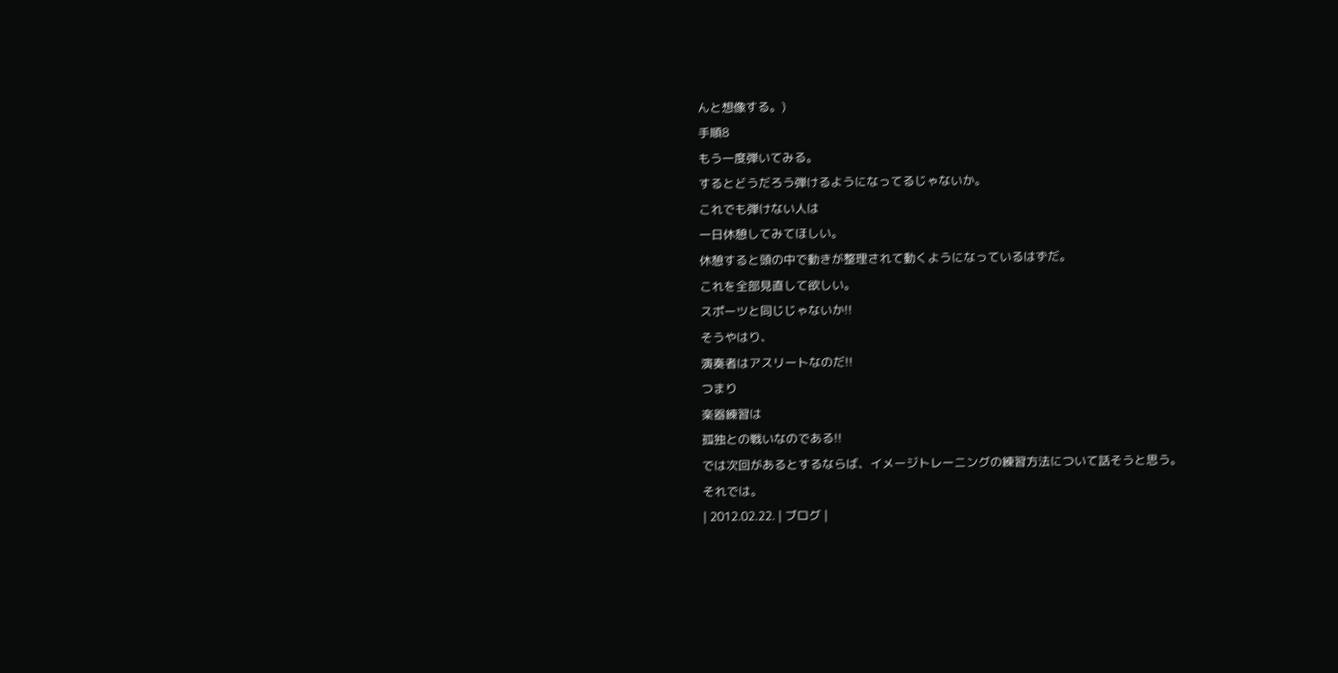んと想像する。)
手順8
もう一度弾いてみる。
するとどうだろう弾けるようになってるじゃないか。
これでも弾けない人は
一日休憩してみてほしい。
休憩すると頭の中で動きが整理されて動くようになっているはずだ。
これを全部見直して欲しい。
スポーツと同じじゃないか!!
そうやはり、
演奏者はアスリートなのだ!!
つまり
楽器練習は
孤独との戦いなのである!!
では次回があるとするならば、イメージトレーニングの練習方法について話そうと思う。
それでは。
| 2012.02.22. | ブログ |